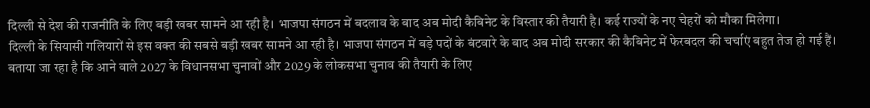दिल्ली से देश की राजनीति के लिए बड़ी खबर सामने आ रही है। भाजपा संगठन में बदलाव के बाद अब मोदी कैबिनेट के विस्तार की तैयारी है। कई राज्यों के नए चेहरों को मौका मिलेगा।
दिल्ली के सियासी गलियारों से इस वक्त की सबसे बड़ी खबर सामने आ रही है। भाजपा संगठन में बड़े पदों के बंटवारे के बाद अब मोदी सरकार की कैबिनेट में फेरबदल की चर्चाएं बहुत तेज हो गई हैं। बताया जा रहा है कि आने वाले 2027 के विधानसभा चुनावों और 2029 के लोकसभा चुनाव की तैयारी के लिए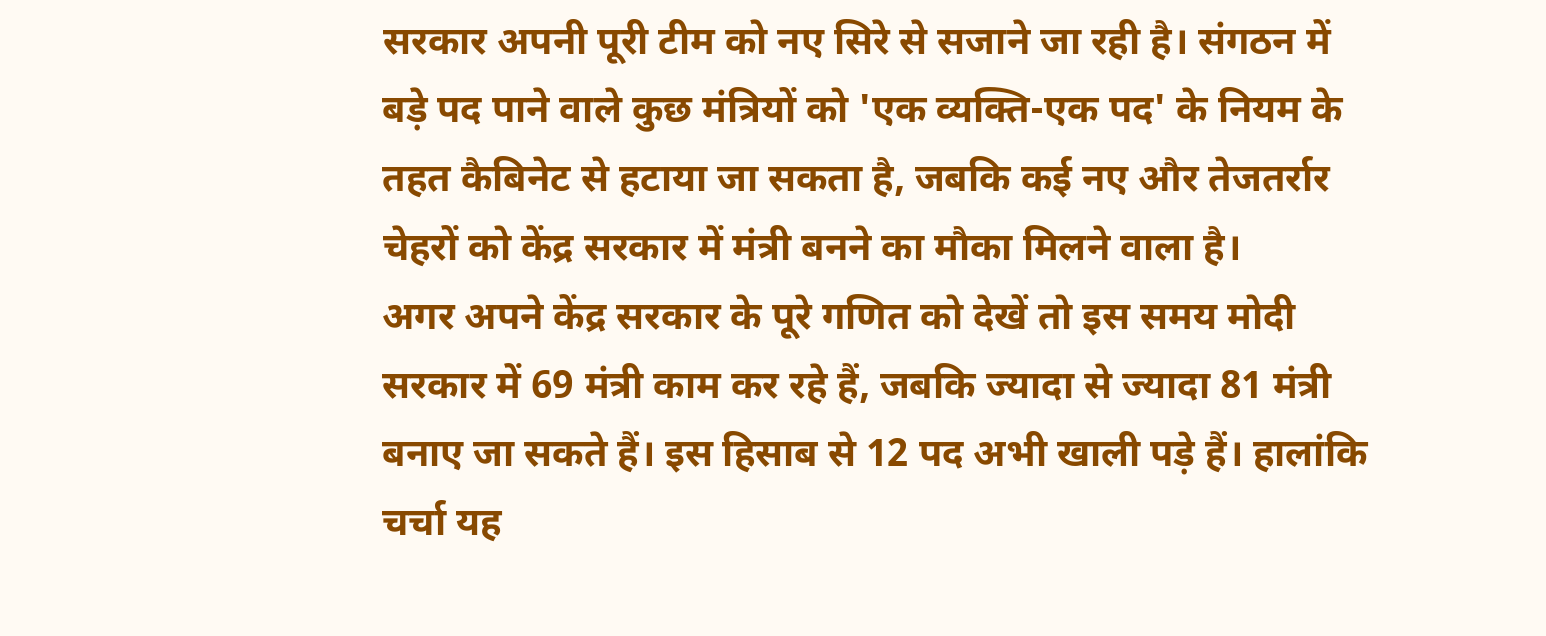सरकार अपनी पूरी टीम को नए सिरे से सजाने जा रही है। संगठन में बड़े पद पाने वाले कुछ मंत्रियों को 'एक व्यक्ति-एक पद' के नियम के तहत कैबिनेट से हटाया जा सकता है, जबकि कई नए और तेजतर्रार चेहरों को केंद्र सरकार में मंत्री बनने का मौका मिलने वाला है।
अगर अपने केंद्र सरकार के पूरे गणित को देखें तो इस समय मोदी सरकार में 69 मंत्री काम कर रहे हैं, जबकि ज्यादा से ज्यादा 81 मंत्री बनाए जा सकते हैं। इस हिसाब से 12 पद अभी खाली पड़े हैं। हालांकि चर्चा यह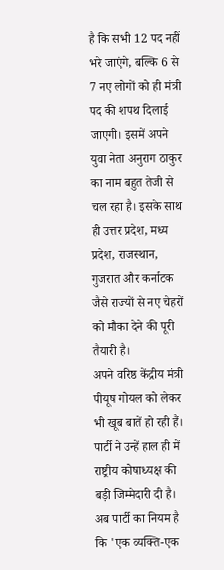है कि सभी 12 पद नहीं भरे जाएंगे, बल्कि 6 से 7 नए लोगों को ही मंत्री पद की शपथ दिलाई जाएगी। इसमें अपने युवा नेता अनुराग ठाकुर का नाम बहुत तेजी से चल रहा है। इसके साथ ही उत्तर प्रदेश, मध्य प्रदेश, राजस्थान, गुजरात और कर्नाटक जैसे राज्यों से नए चेहरों को मौका देने की पूरी तैयारी है।
अपने वरिष्ठ केंद्रीय मंत्री पीयूष गोयल को लेकर भी खूब बातें हो रही हैं। पार्टी ने उन्हें हाल ही में राष्ट्रीय कोषाध्यक्ष की बड़ी जिम्मेदारी दी है। अब पार्टी का नियम है कि 'एक व्यक्ति-एक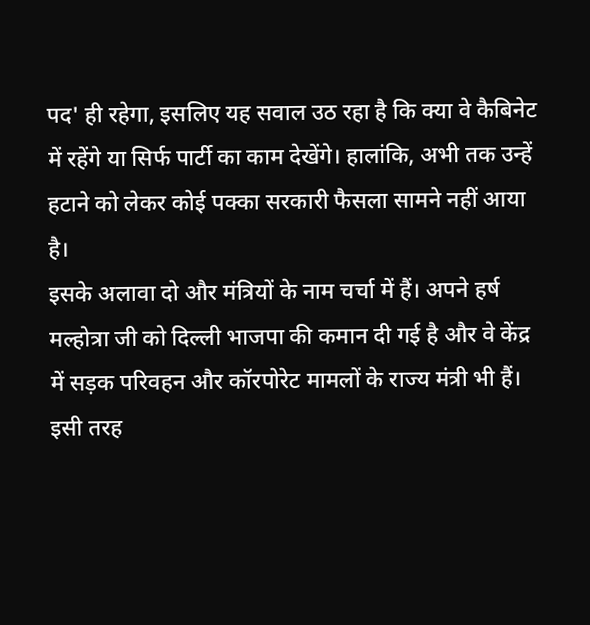पद' ही रहेगा, इसलिए यह सवाल उठ रहा है कि क्या वे कैबिनेट में रहेंगे या सिर्फ पार्टी का काम देखेंगे। हालांकि, अभी तक उन्हें हटाने को लेकर कोई पक्का सरकारी फैसला सामने नहीं आया है।
इसके अलावा दो और मंत्रियों के नाम चर्चा में हैं। अपने हर्ष मल्होत्रा जी को दिल्ली भाजपा की कमान दी गई है और वे केंद्र में सड़क परिवहन और कॉरपोरेट मामलों के राज्य मंत्री भी हैं। इसी तरह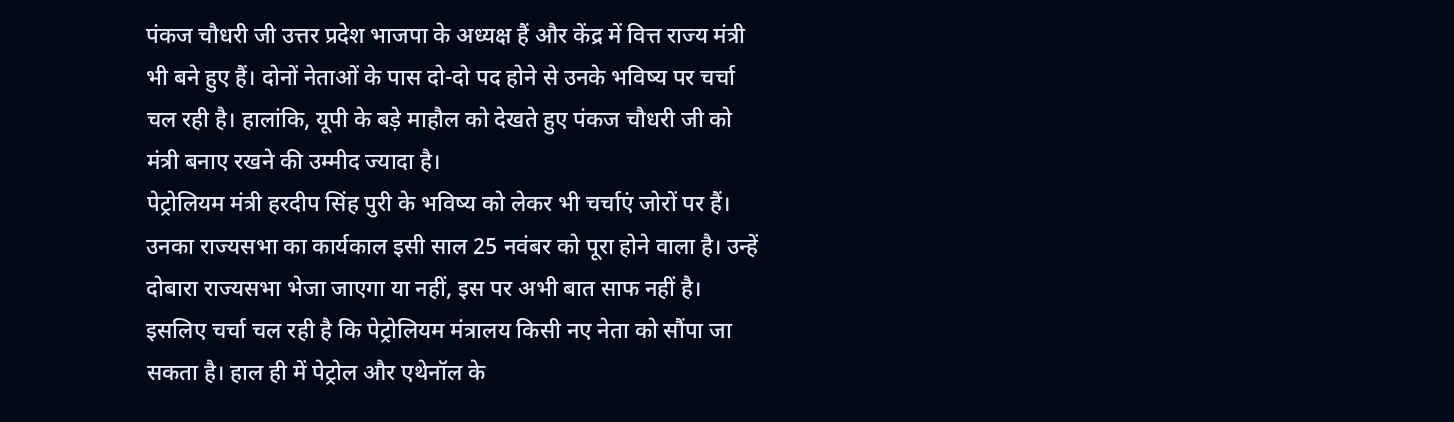पंकज चौधरी जी उत्तर प्रदेश भाजपा के अध्यक्ष हैं और केंद्र में वित्त राज्य मंत्री भी बने हुए हैं। दोनों नेताओं के पास दो-दो पद होने से उनके भविष्य पर चर्चा चल रही है। हालांकि, यूपी के बड़े माहौल को देखते हुए पंकज चौधरी जी को मंत्री बनाए रखने की उम्मीद ज्यादा है।
पेट्रोलियम मंत्री हरदीप सिंह पुरी के भविष्य को लेकर भी चर्चाएं जोरों पर हैं। उनका राज्यसभा का कार्यकाल इसी साल 25 नवंबर को पूरा होने वाला है। उन्हें दोबारा राज्यसभा भेजा जाएगा या नहीं, इस पर अभी बात साफ नहीं है। इसलिए चर्चा चल रही है कि पेट्रोलियम मंत्रालय किसी नए नेता को सौंपा जा सकता है। हाल ही में पेट्रोल और एथेनॉल के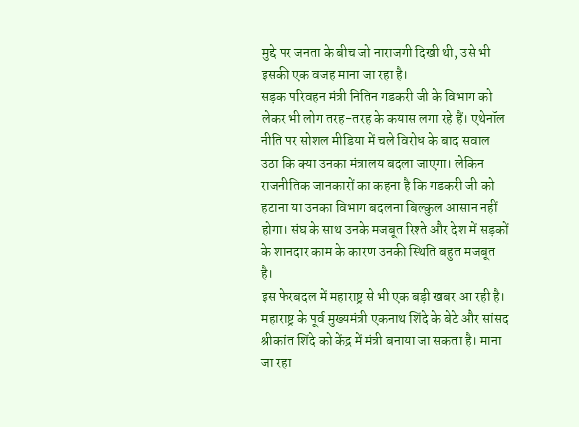मुद्दे पर जनता के बीच जो नाराजगी दिखी थी, उसे भी इसकी एक वजह माना जा रहा है।
सड़क परिवहन मंत्री नितिन गडकरी जी के विभाग को लेकर भी लोग तरह-तरह के कयास लगा रहे हैं। एथेनॉल नीति पर सोशल मीडिया में चले विरोध के बाद सवाल उठा कि क्या उनका मंत्रालय बदला जाएगा। लेकिन राजनीतिक जानकारों का कहना है कि गडकरी जी को हटाना या उनका विभाग बदलना बिल्कुल आसान नहीं होगा। संघ के साथ उनके मजबूत रिश्ते और देश में सड़कों के शानदार काम के कारण उनकी स्थिति बहुत मजबूत है।
इस फेरबदल में महाराष्ट्र से भी एक बड़ी खबर आ रही है। महाराष्ट्र के पूर्व मुख्यमंत्री एकनाथ शिंदे के बेटे और सांसद श्रीकांत शिंदे को केंद्र में मंत्री बनाया जा सकता है। माना जा रहा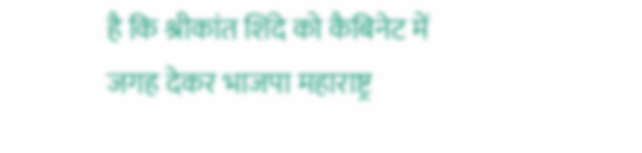है कि श्रीकांत शिंदे को कैबिनेट में जगह देकर भाजपा महाराष्ट्र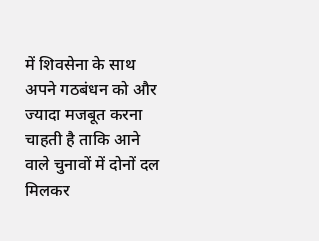में शिवसेना के साथ अपने गठबंधन को और ज्यादा मजबूत करना चाहती है ताकि आने वाले चुनावों में दोनों दल मिलकर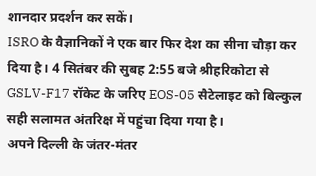शानदार प्रदर्शन कर सकें।
ISRO के वैज्ञानिकों ने एक बार फिर देश का सीना चौड़ा कर दिया है। 4 सितंबर की सुबह 2:55 बजे श्रीहरिकोटा से GSLV-F17 रॉकेट के जरिए EOS-05 सैटेलाइट को बिल्कुल सही सलामत अंतरिक्ष में पहुंचा दिया गया है।
अपने दिल्ली के जंतर-मंतर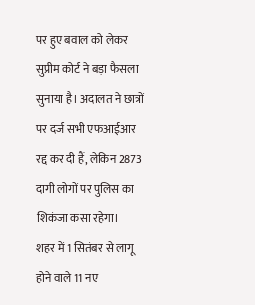पर हुए बवाल को लेकर सुप्रीम कोर्ट ने बड़ा फैसला सुनाया है। अदालत ने छात्रों पर दर्ज सभी एफआईआर रद्द कर दी हैं, लेकिन 2873 दागी लोगों पर पुलिस का शिकंजा कसा रहेगा।
शहर में 1 सितंबर से लागू होने वाले 11 नए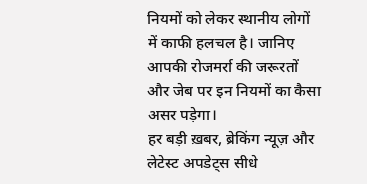नियमों को लेकर स्थानीय लोगों में काफी हलचल है। जानिए आपकी रोजमर्रा की जरूरतों और जेब पर इन नियमों का कैसा असर पड़ेगा।
हर बड़ी ख़बर, ब्रेकिंग न्यूज़ और लेटेस्ट अपडेट्स सीधे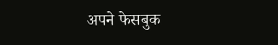अपने फेसबुक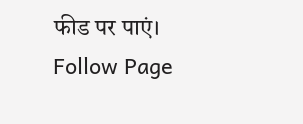फीड पर पाएं।
Follow Page